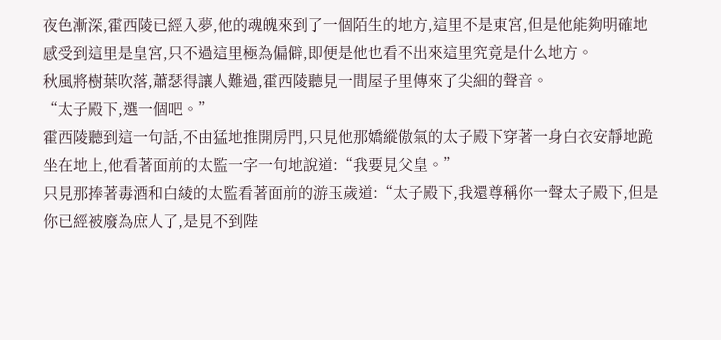夜色漸深,霍西陵已經入夢,他的魂魄來到了一個陌生的地方,這里不是東宮,但是他能夠明確地感受到這里是皇宮,只不過這里極為偏僻,即便是他也看不出來這里究竟是什么地方。
秋風將樹葉吹落,蕭瑟得讓人難過,霍西陵聽見一間屋子里傳來了尖細的聲音。
“太子殿下,選一個吧。”
霍西陵聽到這一句話,不由猛地推開房門,只見他那嬌縱傲氣的太子殿下穿著一身白衣安靜地跪坐在地上,他看著面前的太監一字一句地說道:“我要見父皇。”
只見那捧著毒酒和白綾的太監看著面前的游玉歲道:“太子殿下,我還尊稱你一聲太子殿下,但是你已經被廢為庶人了,是見不到陛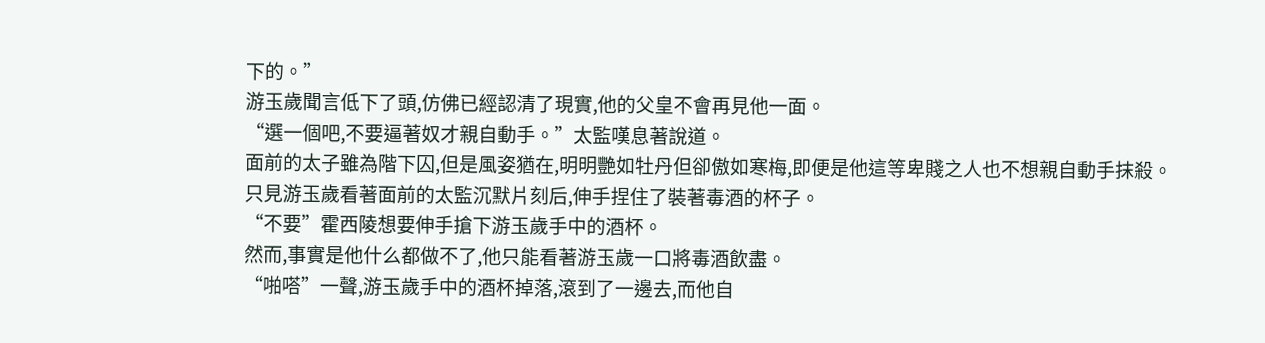下的。”
游玉歲聞言低下了頭,仿佛已經認清了現實,他的父皇不會再見他一面。
“選一個吧,不要逼著奴才親自動手。”太監嘆息著說道。
面前的太子雖為階下囚,但是風姿猶在,明明艷如牡丹但卻傲如寒梅,即便是他這等卑賤之人也不想親自動手抹殺。
只見游玉歲看著面前的太監沉默片刻后,伸手捏住了裝著毒酒的杯子。
“不要”霍西陵想要伸手搶下游玉歲手中的酒杯。
然而,事實是他什么都做不了,他只能看著游玉歲一口將毒酒飲盡。
“啪嗒”一聲,游玉歲手中的酒杯掉落,滾到了一邊去,而他自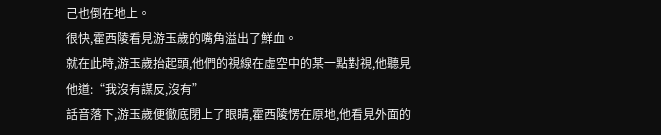己也倒在地上。
很快,霍西陵看見游玉歲的嘴角溢出了鮮血。
就在此時,游玉歲抬起頭,他們的視線在虛空中的某一點對視,他聽見他道:“我沒有謀反,沒有”
話音落下,游玉歲便徹底閉上了眼睛,霍西陵愣在原地,他看見外面的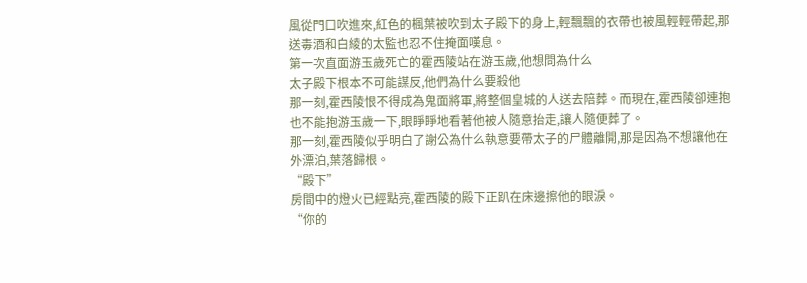風從門口吹進來,紅色的楓葉被吹到太子殿下的身上,輕飄飄的衣帶也被風輕輕帶起,那送毒酒和白綾的太監也忍不住掩面嘆息。
第一次直面游玉歲死亡的霍西陵站在游玉歲,他想問為什么
太子殿下根本不可能謀反,他們為什么要殺他
那一刻,霍西陵恨不得成為鬼面將軍,將整個皇城的人送去陪葬。而現在,霍西陵卻連抱也不能抱游玉歲一下,眼睜睜地看著他被人隨意抬走,讓人隨便葬了。
那一刻,霍西陵似乎明白了謝公為什么執意要帶太子的尸體離開,那是因為不想讓他在外漂泊,葉落歸根。
“殿下”
房間中的燈火已經點亮,霍西陵的殿下正趴在床邊擦他的眼淚。
“你的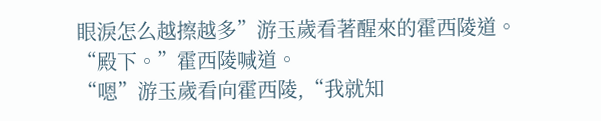眼淚怎么越擦越多”游玉歲看著醒來的霍西陵道。
“殿下。”霍西陵喊道。
“嗯”游玉歲看向霍西陵,“我就知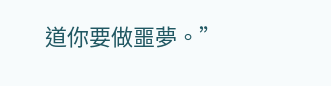道你要做噩夢。”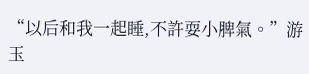“以后和我一起睡,不許耍小脾氣。”游玉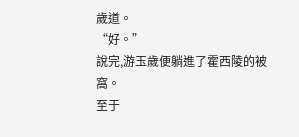歲道。
“好。”
說完,游玉歲便躺進了霍西陵的被窩。
至于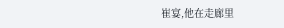崔宴,他在走廊里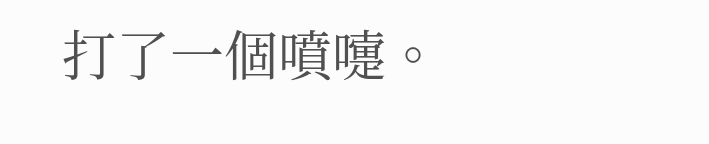打了一個噴嚏。